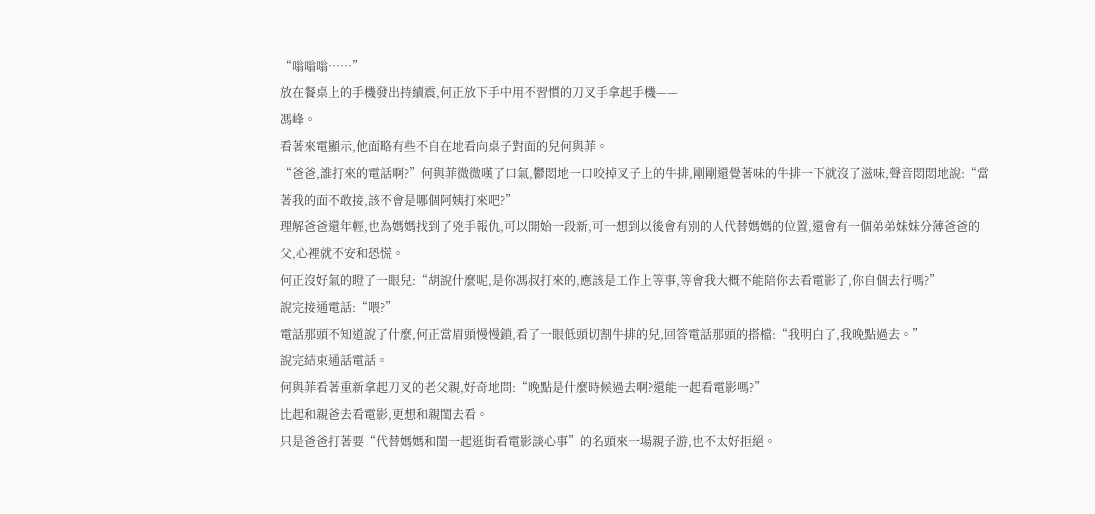“嗡嗡嗡……”
放在餐桌上的手機發出持續震,何正放下手中用不習慣的刀叉手拿起手機——
馮峰。
看著來電顯示,他面略有些不自在地看向桌子對面的兒何與菲。
“爸爸,誰打來的電話啊?”何與菲微微嘆了口氣,鬱悶地一口咬掉叉子上的牛排,剛剛還覺著味的牛排一下就沒了滋味,聲音悶悶地說:“當著我的面不敢接,該不會是哪個阿姨打來吧?”
理解爸爸還年輕,也為媽媽找到了兇手報仇,可以開始一段新,可一想到以後會有別的人代替媽媽的位置,還會有一個弟弟妹妹分薄爸爸的父,心裡就不安和恐慌。
何正沒好氣的瞪了一眼兒:“胡說什麼呢,是你馮叔打來的,應該是工作上等事,等會我大概不能陪你去看電影了,你自個去行嗎?”
說完接通電話:“喂?”
電話那頭不知道說了什麼,何正當眉頭慢慢鎖,看了一眼低頭切割牛排的兒,回答電話那頭的搭檔:“我明白了,我晚點過去。”
說完結束通話電話。
何與菲看著重新拿起刀叉的老父親,好奇地問:“晚點是什麼時候過去啊?還能一起看電影嗎?”
比起和親爸去看電影,更想和親閨去看。
只是爸爸打著要“代替媽媽和閨一起逛街看電影談心事”的名頭來一場親子游,也不太好拒絕。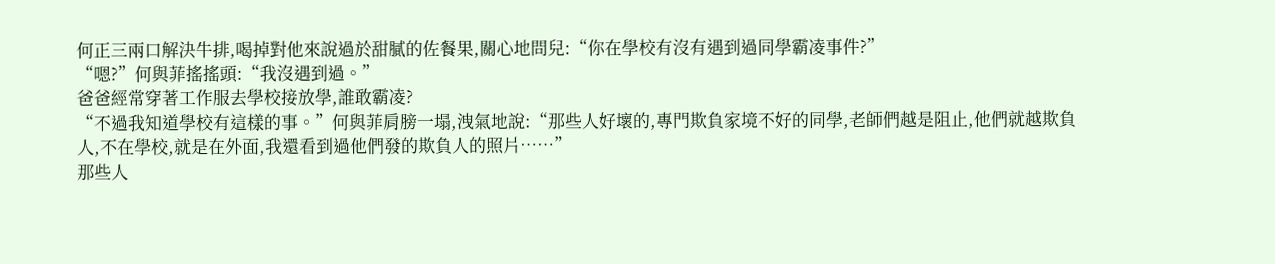何正三兩口解決牛排,喝掉對他來說過於甜膩的佐餐果,關心地問兒:“你在學校有沒有遇到過同學霸凌事件?”
“嗯?”何與菲搖搖頭:“我沒遇到過。”
爸爸經常穿著工作服去學校接放學,誰敢霸凌?
“不過我知道學校有這樣的事。”何與菲肩膀一塌,洩氣地說:“那些人好壞的,專門欺負家境不好的同學,老師們越是阻止,他們就越欺負人,不在學校,就是在外面,我還看到過他們發的欺負人的照片……”
那些人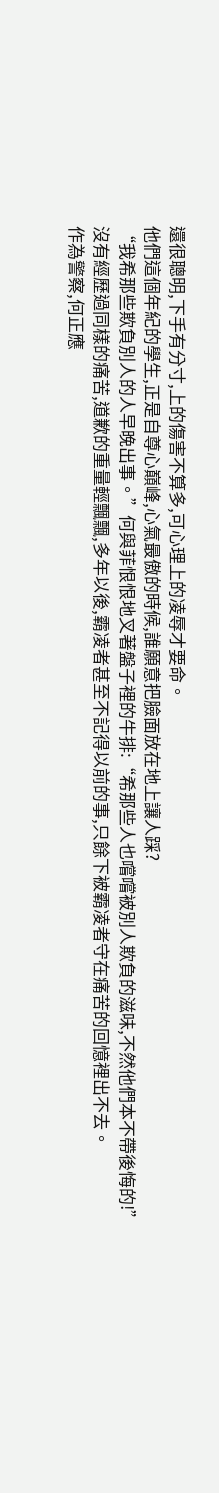還很聰明,下手有分寸,上的傷害不算多,可心理上的凌辱才要命。
他們這個年紀的學生,正是自尊心巔峰,心氣最傲的時候,誰願意把臉面放在地上讓人踩?
“我希那些欺負別人的人早晚出事。”何與菲恨恨地叉著盤子裡的牛排:“希那些人也嚐嚐被別人欺負的滋味,不然他們本不帶後悔的!”
沒有經歷過同樣的痛苦,道歉的重量輕飄飄,多年以後,霸凌者甚至不記得以前的事,只餘下被霸凌者守在痛苦的回憶裡出不去。
作為警察,何正應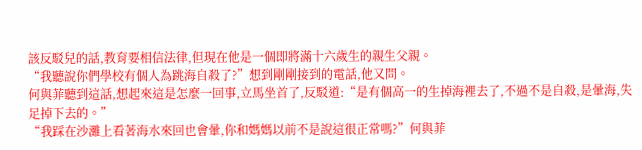該反駁兒的話,教育要相信法律,但現在他是一個即將滿十六歲生的親生父親。
“我聽說你們學校有個人為跳海自殺了?”想到剛剛接到的電話,他又問。
何與菲聽到這話,想起來這是怎麼一回事,立馬坐首了,反駁道:“是有個高一的生掉海裡去了,不過不是自殺,是暈海,失足掉下去的。”
“我踩在沙灘上看著海水來回也會暈,你和媽媽以前不是說這很正常嗎?”何與菲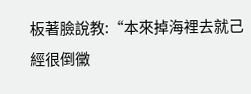板著臉說教:“本來掉海裡去就己經很倒黴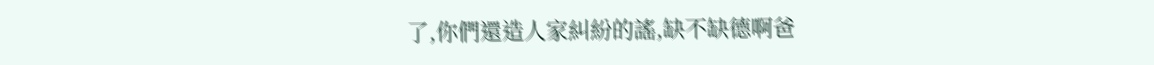了,你們還造人家糾紛的謠,缺不缺德啊爸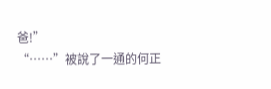爸!”
“……”被說了一通的何正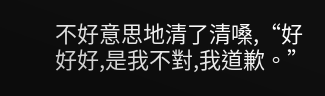不好意思地清了清嗓,“好好好,是我不對,我道歉。”